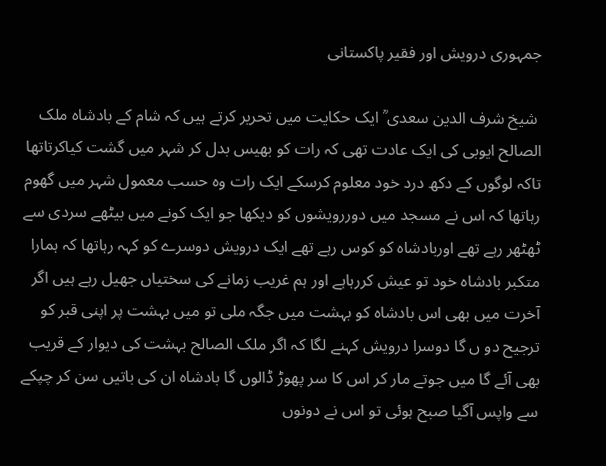جمہوری درویش اور فقیر پاکستانی

 شیخ شرف الدین سعدی ؒ ایک حکایت میں تحریر کرتے ہیں کہ شام کے بادشاہ ملک الصالح ایوبی کی ایک عادت تھی کہ رات کو بھیس بدل کر شہر میں گشت کیاکرتاتھا تاکہ لوگوں کے دکھ درد خود معلوم کرسکے ایک رات وہ حسب معمول شہر میں گھوم رہاتھا کہ اس نے مسجد میں دوررویشوں کو دیکھا جو ایک کونے میں بیٹھے سردی سے ٹھٹھر رہے تھے اوربادشاہ کو کوس رہے تھے ایک درویش دوسرے کو کہہ رہاتھا کہ ہمارا متکبر بادشاہ خود تو عیش کررہاہے اور ہم غریب زمانے کی سختیاں جھیل رہے ہیں اگر آخرت میں بھی اس بادشاہ کو بہشت میں جگہ ملی تو میں بہشت پر اپنی قبر کو ترجیح دو ں گا دوسرا درویش کہنے لگا کہ اگر ملک الصالح بہشت کی دیوار کے قریب بھی آئے گا میں جوتے مار کر اس کا سر پھوڑ ڈالوں گا بادشاہ ان کی باتیں سن کر چپکے سے واپس آگیا صبح ہوئی تو اس نے دونوں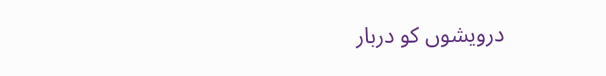درویشوں کو دربار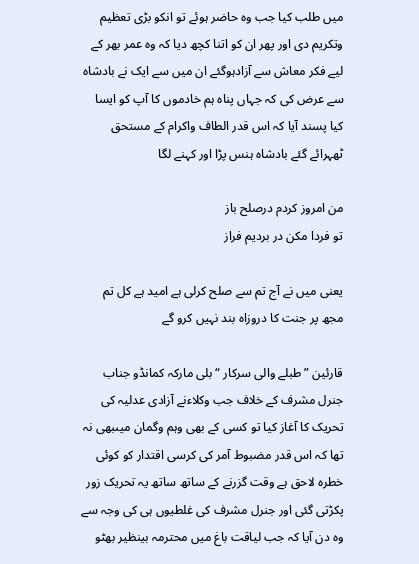میں طلب کیا جب وہ حاضر ہوئے تو انکو بڑی تعظیم وتکریم دی اور پھر ان کو اتنا کچھ دیا کہ وہ عمر بھر کے لیے فکر معاش سے آزادہوگئے ان میں سے ایک نے بادشاہ سے عرض کی کہ جہاں پناہ ہم خادموں کا آپ کو ایسا کیا پسند آیا کہ اس قدر الطاف واکرام کے مستحق ٹھہرائے گئے بادشاہ ہنس پڑا اور کہنے لگا

من امروز کردم درصلح باز
تو فردا مکن در بردیم فراز

یعنی میں نے آج تم سے صلح کرلی ہے امید ہے کل تم مجھ پر جنت کا دروزاہ بند نہیں کرو گے

قارئین ”طبلے والی سرکار “بلی مارکہ کمانڈو جناب جنرل مشرف کے خلاف جب وکلاءنے آزادی عدلیہ کی تحریک کا آغاز کیا تو کسی کے بھی وہم وگمان میںبھی نہ تھا کہ اس قدر مضبوط آمر کی کرسی اقتدار کو کوئی خطرہ لاحق ہے وقت گزرنے کے ساتھ ساتھ یہ تحریک زور پکڑتی گئی اور جنرل مشرف کی غلطیوں ہی کی وجہ سے وہ دن آیا کہ جب لیاقت باغ میں محترمہ بینظیر بھٹو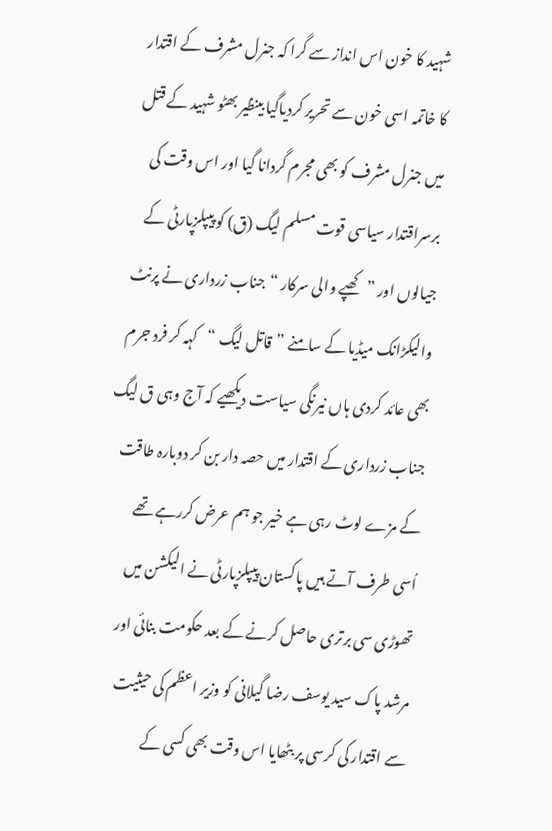شہید کا خون اس انداز سے گرا کہ جنرل مشرف کے اقتدار کا خاتمہ اسی خون سے تحریر کردیاگیا بینظیر بھٹو شہید کے قتل میں جنرل مشرف کو بھی مجرم گردانا گیا اور اس وقت کی برسراقتدار سیاسی قوت مسلم لیگ (ق) کو پیپلزپارٹی کے جیالوں اور ”کھپے والی سرکار “جناب زرداری نے پرنٹ والیکڑانک میڈیا کے سامنے ”قاتل لیگ “کہہ کر فرد جرم بھی عائد کردی ہاں نیرنگی سیاست دیکھیے کہ آج وہی ق لیگ جناب زرداری کے اقتدار میں حصہ دار بن کر دوبارہ طاقت کے مزے لوٹ رہی ہے خیر جو ہم عرض کررہے تھے اُسی طرف آتے ہیں پاکستان پیپلزپارٹی نے الیکشن میں تھوڑی سی برتری حاصل کرنے کے بعد حکومت بنائی اور مرشد پاک سید یوسف رضا گیلانی کو وزیر اعظم کی حیثیت سے اقتدار کی کرسی پر بٹھایا اس وقت بھی کسی کے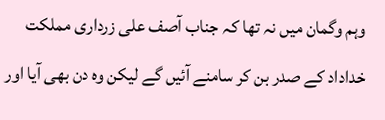وہم وگمان میں نہ تھا کہ جناب آصف علی زرداری مملکت خداداد کے صدر بن کر سامنے آئیں گے لیکن وہ دن بھی آیا اور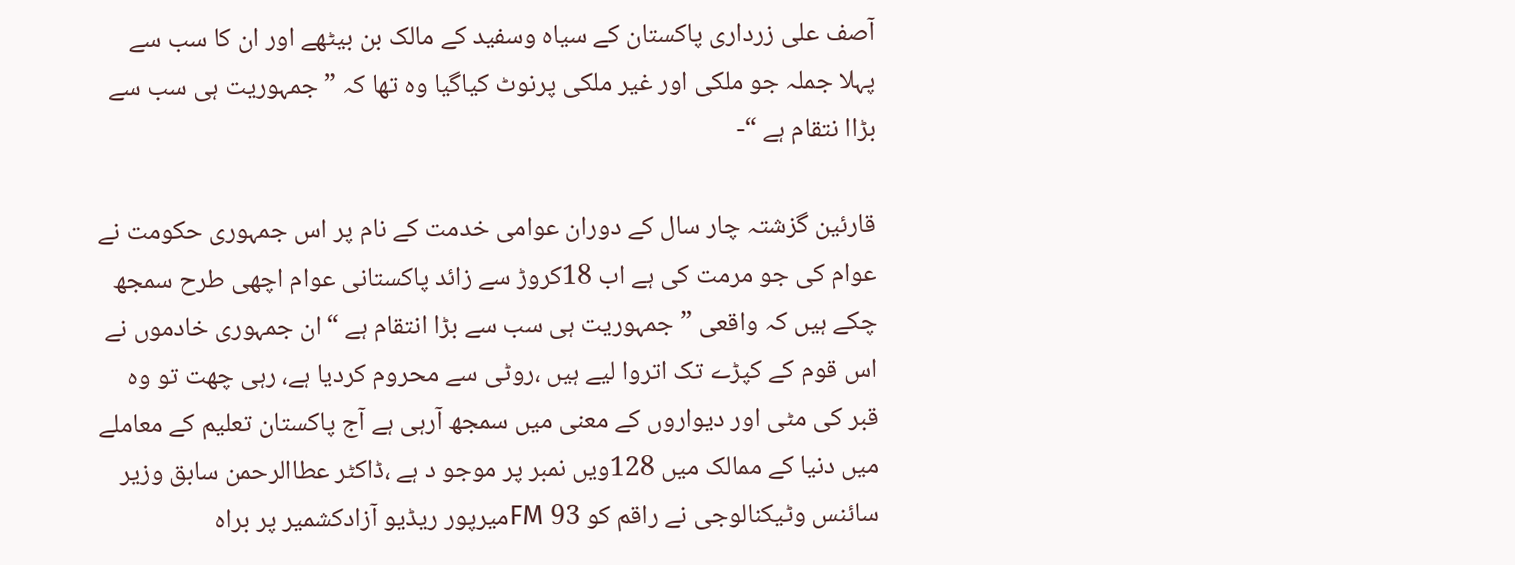آصف علی زرداری پاکستان کے سیاہ وسفید کے مالک بن بیٹھے اور ان کا سب سے پہلا جملہ جو ملکی اور غیر ملکی پرنوٹ کیاگیا وہ تھا کہ ”جمہوریت ہی سب سے بڑاا نتقام ہے “-

قارئین گزشتہ چار سال کے دوران عوامی خدمت کے نام پر اس جمہوری حکومت نے عوام کی جو مرمت کی ہے اب 18کروڑ سے زائد پاکستانی عوام اچھی طرح سمجھ چکے ہیں کہ واقعی ”جمہوریت ہی سب سے بڑا انتقام ہے “ان جمہوری خادموں نے اس قوم کے کپڑے تک اتروا لیے ہیں ،روٹی سے محروم کردیا ہے، رہی چھت تو وہ قبر کی مٹی اور دیواروں کے معنی میں سمجھ آرہی ہے آج پاکستان تعلیم کے معاملے میں دنیا کے ممالک میں 128ویں نمبر پر موجو د ہے ،ڈاکٹر عطاالرحمن سابق وزیر سائنس وٹیکنالوجی نے راقم کو FM 93میرپور ریڈیو آزادکشمیر پر براہ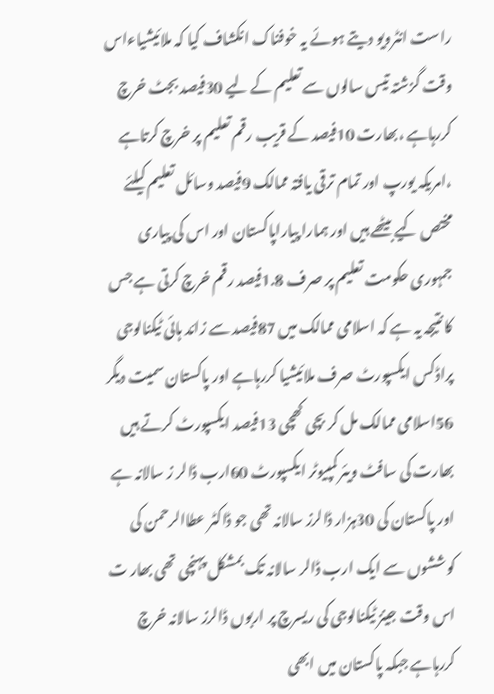راست انٹرویو دیتے ہوئے یہ خوفناک انکشاف کیا کہ ملائیشیاءاس وقت گزشتہ تیس سالوں سے تعلیم کے لیے 30فیصد بجٹ خرچ کررہاہے ،بھارت 10فیصد کے قریب رقم تعلیم پر خرچ کرتاہے ،امریکہ یورپ اور تمام ترقی یافتہ ممالک 9فیصد وسائل تعلیم کیلئے مختص کیے بیٹھے ہیں اور ہمارا پیاراپاکستان اور اس کی پیاری جمہوری حکومت تعلیم پر صرف 1.8فیصد رقم خرچ کرتی ہے جس کا نتیجہ یہ ہے کہ اسلامی ممالک میں 87فیصد سے زائد ہائی ٹیکنالوجی پراڈکس ایکسپورٹ صرف ملائیشیا کررہاہے اور پاکستان سمیت دیگر 56اسلامی ممالک مل کر بچی کھچی 13فیصد ایکسپورٹ کرتے ہیں بھارت کی سافٹ ویئر کمپیوٹر ایکسپورٹ 60ارب ڈالر ز سالانہ ہے اور پاکستان کی 30ہزار ڈالرز سالانہ تھی جو ڈاکٹر عطاالرحمن کی کوششوں سے ایک ارب ڈالر سالانہ تک بمشکل پہنچی تھی بھار ت اس وقت جینز ٹیکنالوجی کی ریسرچ پر اربوں ڈالرز سالانہ خرچ کررہاہے جبکہ پاکستان میں ابھی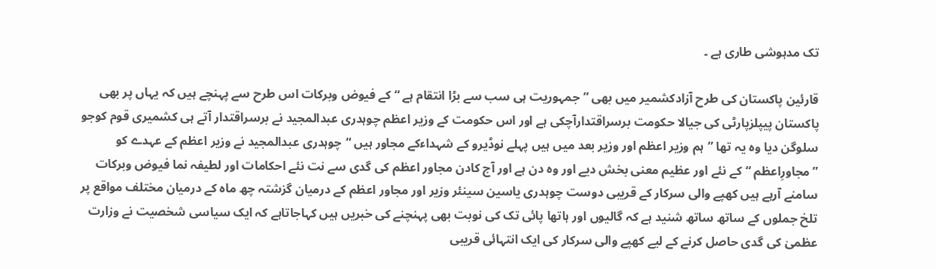تک مدہوشی طاری ہے ۔

قارئین پاکستان کی طرح آزادکشمیر میں بھی ”جمہوریت ہی سب سے بڑا انتقام ہے “کے فیوض وبرکات اس طرح سے پہنچے ہیں کہ یہاں پر بھی پاکستان پیپلزپارٹی کی جیالا حکومت برسراقتدارآچکی ہے اور اس حکومت کے وزیر اعظم چوہدری عبدالمجید نے برسراقتدار آتے ہی کشمیری قوم کوجو سلوگن دیا وہ یہ تھا ”ہم وزیر اعظم اور وزیر بعد میں ہیں پہلے نوڈیرو کے شہداءکے مجاور ہیں “چوہدری عبدالمجید نے وزیر اعظم کے عہدے کو ”مجاورِاعظم “کے نئے اور عظیم معنی بخش دیے اور وہ دن ہے اور آج کادن مجاور اعظم کی گدی سے نت نئے احکامات اور لطیفہ نما فیوض وبرکات سامنے آرہے ہیں کھپے والی سرکار کے قریبی دوست چوہدری یاسین سینئر وزیر اور مجاور اعظم کے درمیان گزشتہ چھ ماہ کے درمیان مختلف مواقع پر تلخ جملوں کے ساتھ ساتھ شنید ہے کہ گالیوں اور ہاتھا پائی تک کی نوبت بھی پہنچنے کی خبریں ہیں کہاجاتاہے کہ ایک سیاسی شخصیت نے وزارت عظمیٰ کی گدی حاصل کرنے کے لیے کھپے والی سرکار کی ایک انتہائی قریبی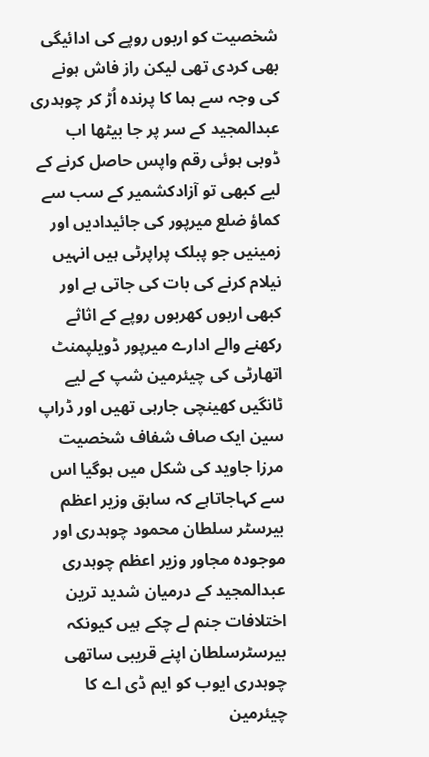شخصیت کو اربوں روپے کی ادائیگی بھی کردی تھی لیکن راز فاش ہونے کی وجہ سے ہما کا پرندہ اُڑ کر چوہدری عبدالمجید کے سر پر جا بیٹھا اب ڈوبی ہوئی رقم واپس حاصل کرنے کے لیے کبھی تو آزادکشمیر کے سب سے کماؤ ضلع میرپور کی جائیدادیں اور زمینیں جو پبلک پراپرٹی ہیں انہیں نیلام کرنے کی بات کی جاتی ہے اور کبھی اربوں کھربوں روپے کے اثاثے رکھنے والے ادارے میرپور ڈویلپمنٹ اتھارٹی کی چیئرمین شپ کے لیے ٹانگیں کھینچی جارہی تھیں اور ڈراپ سین ایک صاف شفاف شخصیت مرزا جاوید کی شکل میں ہوگیا اس سے کہاجاتاہے کہ سابق وزیر اعظم بیرسٹر سلطان محمود چوہدری اور موجودہ مجاور وزیر اعظم چوہدری عبدالمجید کے درمیان شدید ترین اختلافات جنم لے چکے ہیں کیونکہ بیرسٹرسلطان اپنے قریبی ساتھی چوہدری ایوب کو ایم ڈی اے کا چیئرمین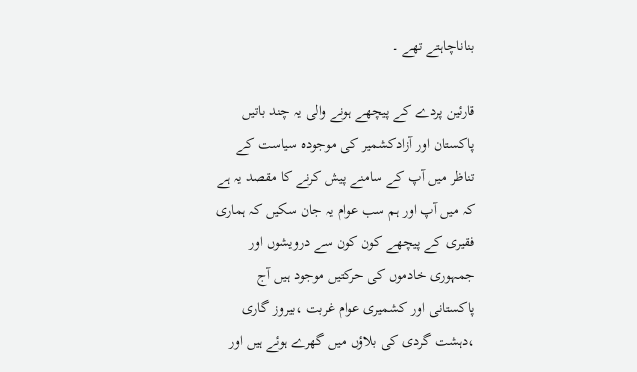بناناچاہتے تھے ۔

قارئین پردے کے پیچھے ہونے والی یہ چند باتیں پاکستان اور آزادکشمیر کی موجودہ سیاست کے تناظر میں آپ کے سامنے پیش کرنے کا مقصد یہ ہے کہ میں آپ اور ہم سب عوام یہ جان سکیں کہ ہماری فقیری کے پیچھے کون کون سے درویشوں اور جمہوری خادموں کی حرکتیں موجود ہیں آج پاکستانی اور کشمیری عوام غربت ،بیروز گاری ،دہشت گردی کی بلاؤں میں گھرے ہوئے ہیں اور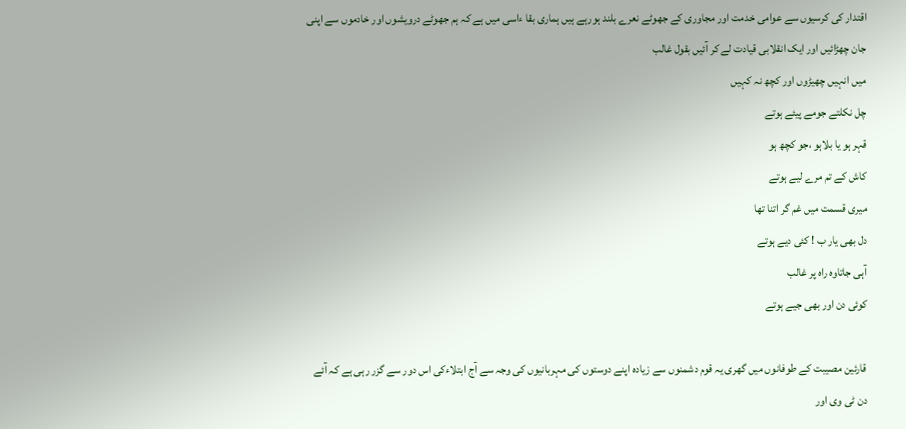اقتدار کی کرسیوں سے عوامی خدمت اور مجاوری کے جھوٹے نعرے بلند ہورہے ہیں ہماری بقا ءاسی میں ہے کہ ہم جھوٹے درویشوں اور خادموں سے اپنی جان چھڑائیں اور ایک انقلابی قیادت لے کر آئیں بقول غالب
میں انہیں چھیڑوں اور کچھ نہ کہیں
چل نکلتے جومے پیئے ہوتے
قہر ہو یا بلاہو ،جو کچھ ہو
کاش کے تم مرے لیے ہوتے
میری قسمت میں غم گر اتنا تھا
دل بھی یار ب ! کئی دیے ہوتے
آہی جاتاوہ راہ پر غالب
کوئی دن اور بھی جیے ہوتے

قارئین مصیبت کے طوفانوں میں گھری یہ قوم دشمنوں سے زیادہ اپنے دوستوں کی مہربانیوں کی وجہ سے آج ابتلاءکی اس دور سے گزر رہی ہے کہ آئے دن ٹی وی اور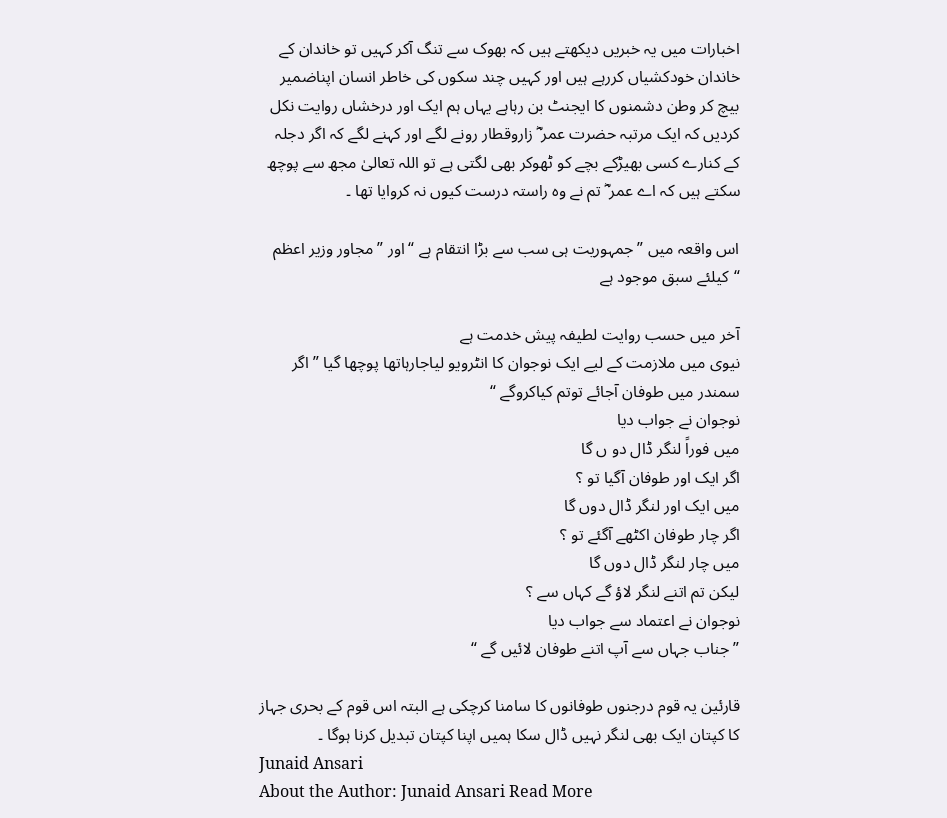اخبارات میں یہ خبریں دیکھتے ہیں کہ بھوک سے تنگ آکر کہیں تو خاندان کے خاندان خودکشیاں کررہے ہیں اور کہیں چند سکوں کی خاطر انسان اپناضمیر بیچ کر وطن دشمنوں کا ایجنٹ بن رہاہے یہاں ہم ایک اور درخشاں روایت نکل کردیں کہ ایک مرتبہ حضرت عمر ؓ زاروقطار رونے لگے اور کہنے لگے کہ اگر دجلہ کے کنارے کسی بھیڑکے بچے کو ٹھوکر بھی لگتی ہے تو اللہ تعالیٰ مجھ سے پوچھ سکتے ہیں کہ اے عمر ؓ تم نے وہ راستہ درست کیوں نہ کروایا تھا ۔

اس واقعہ میں ”جمہوریت ہی سب سے بڑا انتقام ہے “اور ”مجاور وزیر اعظم “کیلئے سبق موجود ہے

آخر میں حسب روایت لطیفہ پیش خدمت ہے
نیوی میں ملازمت کے لیے ایک نوجوان کا انٹرویو لیاجارہاتھا پوچھا گیا ”اگر سمندر میں طوفان آجائے توتم کیاکروگے “
نوجوان نے جواب دیا
میں فوراً لنگر ڈال دو ں گا
اگر ایک اور طوفان آگیا تو ؟
میں ایک اور لنگر ڈال دوں گا
اگر چار طوفان اکٹھے آگئے تو ؟
میں چار لنگر ڈال دوں گا
لیکن تم اتنے لنگر لاؤ گے کہاں سے ؟
نوجوان نے اعتماد سے جواب دیا
”جناب جہاں سے آپ اتنے طوفان لائیں گے “

قارئین یہ قوم درجنوں طوفانوں کا سامنا کرچکی ہے البتہ اس قوم کے بحری جہاز کا کپتان ایک بھی لنگر نہیں ڈال سکا ہمیں اپنا کپتان تبدیل کرنا ہوگا ۔
Junaid Ansari
About the Author: Junaid Ansari Read More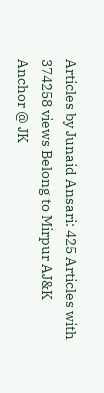Articles by Junaid Ansari: 425 Articles with 374258 views Belong to Mirpur AJ&K
Anchor @ JK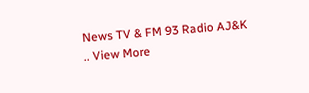News TV & FM 93 Radio AJ&K
.. View More